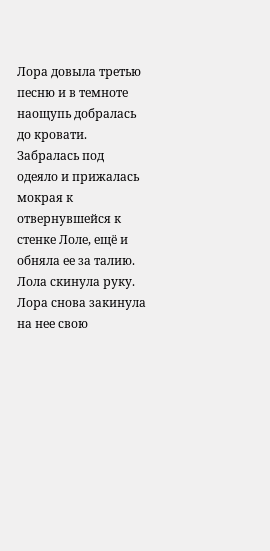Лора довыла третью песню и в темноте наощупь добралась до кровати. Забралась под одеяло и прижалась мокрая к отвернувшейся к стенке Лоле, ещё и обняла ее за талию. Лола скинула руку. Лора снова закинула на нее свою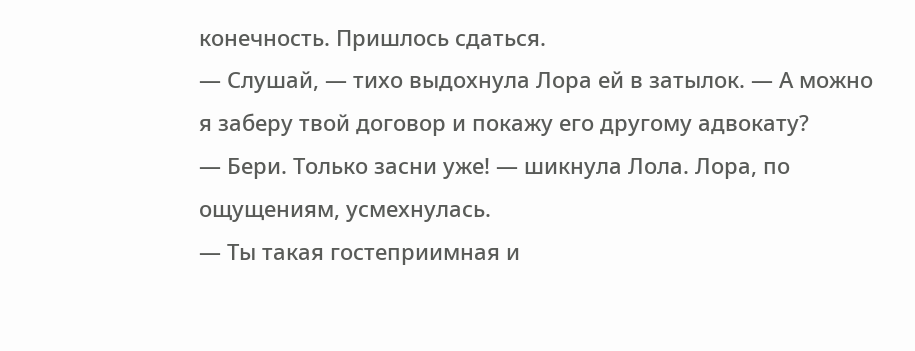конечность. Пришлось сдаться.
— Слушай, — тихо выдохнула Лора ей в затылок. — А можно я заберу твой договор и покажу его другому адвокату?
— Бери. Только засни уже! — шикнула Лола. Лора, по ощущениям, усмехнулась.
— Ты такая гостеприимная и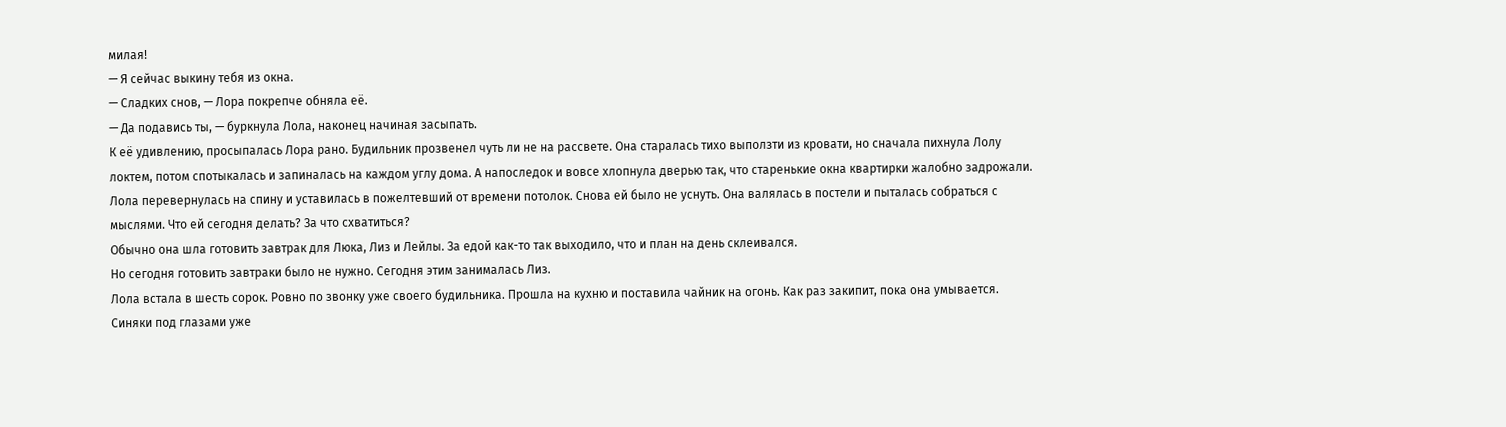милая!
— Я сейчас выкину тебя из окна.
— Сладких снов, — Лора покрепче обняла её.
— Да подавись ты, — буркнула Лола, наконец начиная засыпать.
К её удивлению, просыпалась Лора рано. Будильник прозвенел чуть ли не на рассвете. Она старалась тихо выползти из кровати, но сначала пихнула Лолу локтем, потом спотыкалась и запиналась на каждом углу дома. А напоследок и вовсе хлопнула дверью так, что старенькие окна квартирки жалобно задрожали.
Лола перевернулась на спину и уставилась в пожелтевший от времени потолок. Снова ей было не уснуть. Она валялась в постели и пыталась собраться с мыслями. Что ей сегодня делать? За что схватиться?
Обычно она шла готовить завтрак для Люка, Лиз и Лейлы. За едой как-то так выходило, что и план на день склеивался.
Но сегодня готовить завтраки было не нужно. Сегодня этим занималась Лиз.
Лола встала в шесть сорок. Ровно по звонку уже своего будильника. Прошла на кухню и поставила чайник на огонь. Как раз закипит, пока она умывается.
Синяки под глазами уже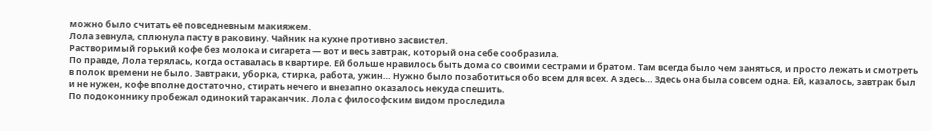можно было считать её повседневным макияжем.
Лола зевнула, сплюнула пасту в раковину. Чайник на кухне противно засвистел.
Растворимый горький кофе без молока и сигарета — вот и весь завтрак, который она себе сообразила.
По правде, Лола терялась, когда оставалась в квартире. Ей больше нравилось быть дома со своими сестрами и братом. Там всегда было чем заняться, и просто лежать и смотреть в полок времени не было. Завтраки, уборка, стирка, работа, ужин… Нужно было позаботиться обо всем для всех. А здесь… Здесь она была совсем одна. Ей, казалось, завтрак был и не нужен, кофе вполне достаточно, стирать нечего и внезапно оказалось некуда спешить.
По подоконнику пробежал одинокий тараканчик. Лола с философским видом проследила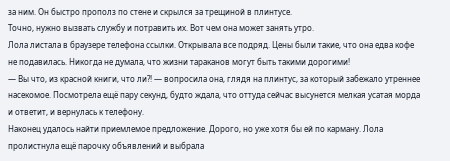за ним. Он быстро прополз по стене и скрылся за трещиной в плинтусе.
Точно, нужно вызвать службу и потравить их. Вот чем она может занять утро.
Лола листала в браузере телефона ссылки. Открывала все подряд. Цены были такие, что она едва кофе не подавилась. Никогда не думала, что жизни тараканов могут быть такими дорогими!
— Вы что, из красной книги, что ли?! — вопросила она, глядя на плинтус, за который забежало утреннее насекомое. Посмотрела ещё пару секунд, будто ждала, что оттуда сейчас высунется мелкая усатая морда и ответит, и вернулась к телефону.
Наконец удалось найти приемлемое предложение. Дорого, но уже хотя бы ей по карману. Лола пролистнула ещё парочку объявлений и выбрала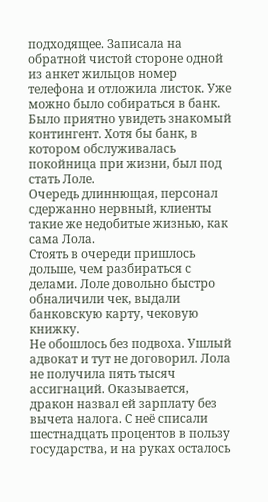подходящее. Записала на обратной чистой стороне одной из анкет жильцов номер телефона и отложила листок. Уже можно было собираться в банк.
Было приятно увидеть знакомый контингент. Хотя бы банк, в котором обслуживалась покойница при жизни, был под стать Лоле.
Очередь длиннющая, персонал сдержанно нервный, клиенты такие же недобитые жизнью, как сама Лола.
Стоять в очереди пришлось дольше, чем разбираться с делами. Лоле довольно быстро обналичили чек, выдали банковскую карту, чековую книжку.
Не обошлось без подвоха. Ушлый адвокат и тут не договорил. Лола не получила пять тысяч ассигнаций. Оказывается, дракон назвал ей зарплату без вычета налога. С неё списали шестнадцать процентов в пользу государства, и на руках осталось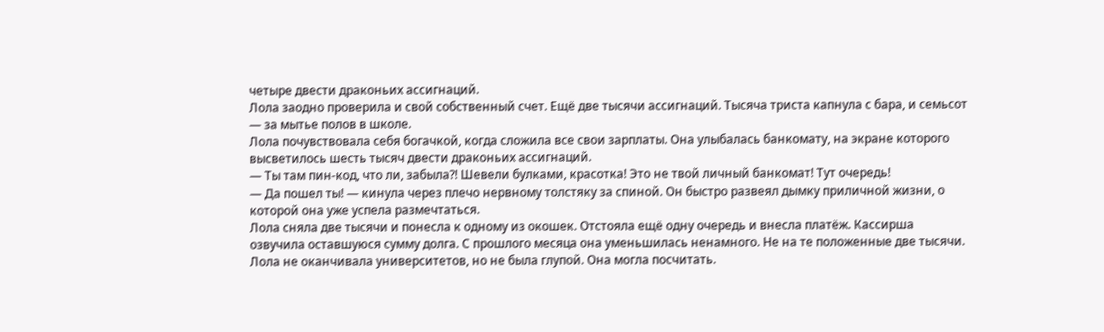четыре двести драконьих ассигнаций.
Лола заодно проверила и свой собственный счет. Ещё две тысячи ассигнаций. Тысяча триста капнула с бара, и семьсот — за мытье полов в школе.
Лола почувствовала себя богачкой, когда сложила все свои зарплаты. Она улыбалась банкомату, на экране которого высветилось шесть тысяч двести драконьих ассигнаций.
— Ты там пин-код, что ли, забыла?! Шевели булками, красотка! Это не твой личный банкомат! Тут очередь!
— Да пошел ты! — кинула через плечо нервному толстяку за спиной. Он быстро развеял дымку приличной жизни, о которой она уже успела размечтаться.
Лола сняла две тысячи и понесла к одному из окошек. Отстояла ещё одну очередь и внесла платёж. Кассирша озвучила оставшуюся сумму долга. С прошлого месяца она уменьшилась ненамного. Не на те положенные две тысячи. Лола не оканчивала университетов, но не была глупой. Она могла посчитать.